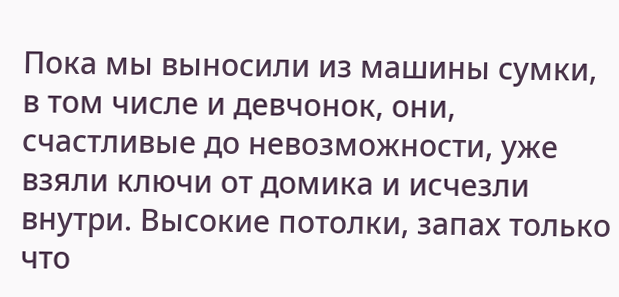Пока мы выносили из машины сумки, в том числе и девчонок, они, счастливые до невозможности, уже взяли ключи от домика и исчезли внутри. Высокие потолки, запах только что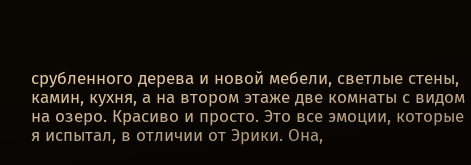срубленного дерева и новой мебели, светлые стены, камин, кухня, а на втором этаже две комнаты с видом на озеро. Красиво и просто. Это все эмоции, которые я испытал, в отличии от Эрики. Она,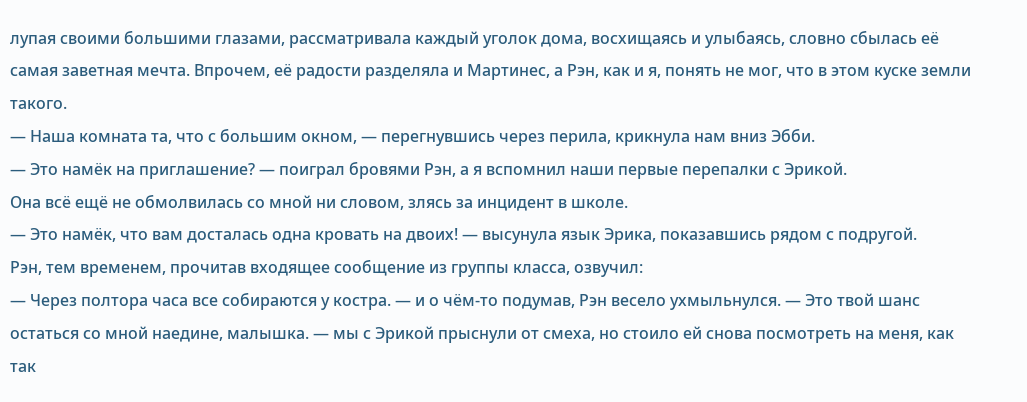лупая своими большими глазами, рассматривала каждый уголок дома, восхищаясь и улыбаясь, словно сбылась её самая заветная мечта. Впрочем, её радости разделяла и Мартинес, а Рэн, как и я, понять не мог, что в этом куске земли такого.
— Наша комната та, что с большим окном, — перегнувшись через перила, крикнула нам вниз Эбби.
— Это намёк на приглашение? — поиграл бровями Рэн, а я вспомнил наши первые перепалки с Эрикой.
Она всё ещё не обмолвилась со мной ни словом, злясь за инцидент в школе.
— Это намёк, что вам досталась одна кровать на двоих! — высунула язык Эрика, показавшись рядом с подругой.
Рэн, тем временем, прочитав входящее сообщение из группы класса, озвучил:
— Через полтора часа все собираются у костра. — и о чём-то подумав, Рэн весело ухмыльнулся. — Это твой шанс остаться со мной наедине, малышка. — мы с Эрикой прыснули от смеха, но стоило ей снова посмотреть на меня, как так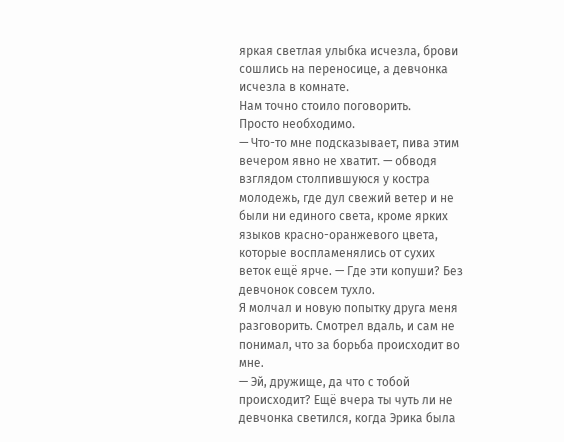яркая светлая улыбка исчезла, брови сошлись на переносице, а девчонка исчезла в комнате.
Нам точно стоило поговорить.
Просто необходимо.
— Что-то мне подсказывает, пива этим вечером явно не хватит. — обводя взглядом столпившуюся у костра молодежь, где дул свежий ветер и не были ни единого света, кроме ярких языков красно-оранжевого цвета, которые воспламенялись от сухих веток ещё ярче. — Где эти копуши? Без девчонок совсем тухло.
Я молчал и новую попытку друга меня разговорить. Смотрел вдаль, и сам не понимал, что за борьба происходит во мне.
— Эй, дружище, да что с тобой происходит? Ещё вчера ты чуть ли не девчонка светился, когда Эрика была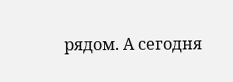рядом. А сегодня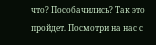что? Пособачились? Так это пройдет. Посмотри на нас с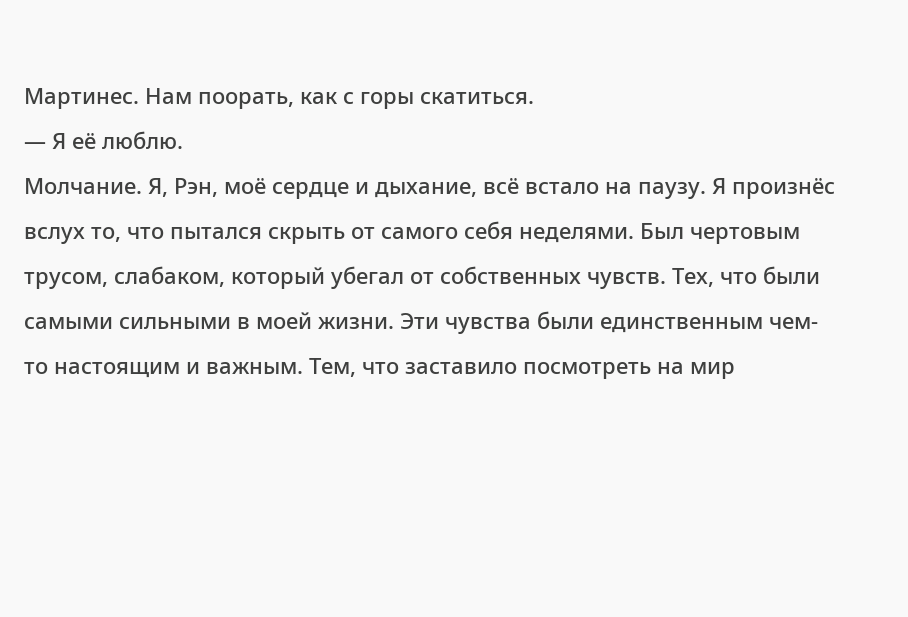Мартинес. Нам поорать, как с горы скатиться.
— Я её люблю.
Молчание. Я, Рэн, моё сердце и дыхание, всё встало на паузу. Я произнёс вслух то, что пытался скрыть от самого себя неделями. Был чертовым трусом, слабаком, который убегал от собственных чувств. Тех, что были самыми сильными в моей жизни. Эти чувства были единственным чем-то настоящим и важным. Тем, что заставило посмотреть на мир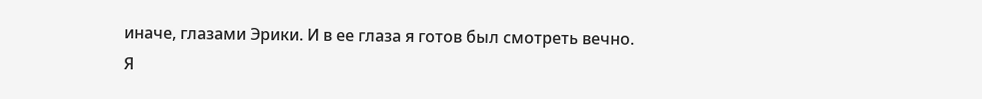иначе, глазами Эрики. И в ее глаза я готов был смотреть вечно.
Я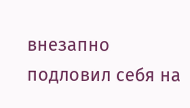внезапно подловил себя на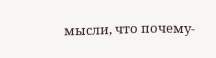мысли, что почему-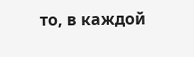то, в каждой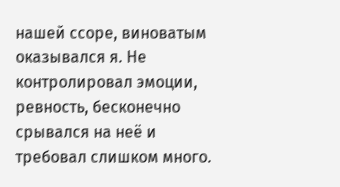нашей ссоре, виноватым оказывался я. Не контролировал эмоции, ревность, бесконечно срывался на неё и требовал слишком много.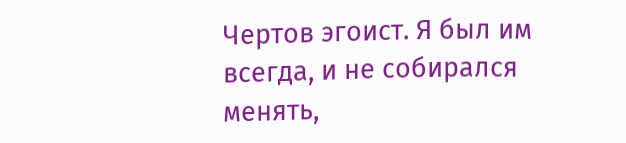Чертов эгоист. Я был им всегда, и не собирался менять,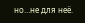но…не для неё.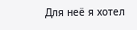Для неё я хотел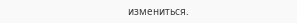измениться.